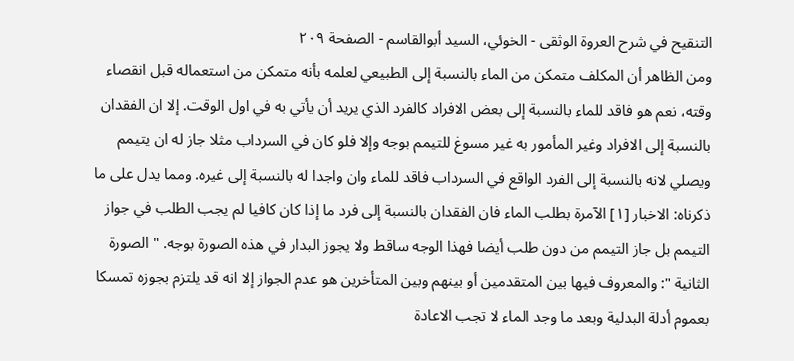التنقيح في شرح العروة الوثقى - الخوئي، السيد أبوالقاسم - الصفحة ٢٠٩
ومن الظاهر أن المكلف متمكن من الماء بالنسبة إلى الطبيعي لعلمه بأنه متمكن من استعماله قبل انقصاء وقته، نعم هو فاقد للماء بالنسبة إلى بعض الافراد كالفرد الذي يريد أن يأتي به في اول الوقت. إلا ان الفقدان بالنسبة إلى الافراد وغير المأمور به غير مسوغ للتيمم بوجه وإلا فلو كان في السرداب مثلا جاز له ان يتيمم ويصلي لانه بالنسبة إلى الفرد الواقع في السرداب فاقد للماء وان واجدا له بالنسبة إلى غيره. ومما يدل على ما ذكرناه: الاخبار [١] الآمرة بطلب الماء فان الفقدان بالنسبة إلى فرد ما إذا كان كافيا لم يجب الطلب في جواز التيمم بل جاز التيمم من دون طلب أيضا فهذا الوجه ساقط ولا يجوز البدار في هذه الصورة بوجه. " الصورة الثانية ": والمعروف فيها بين المتقدمين أو بينهم وبين المتأخرين هو عدم الجواز إلا انه قد يلتزم بجوزه تمسكا بعموم أدلة البدلية وبعد ما وجد الماء لا تجب الاعادة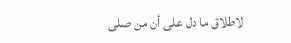لاطلاق ما دل على أن من صلى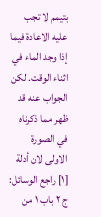بتيمم لا تجب عليه الاعادة فيما إذا وجد الماء في اثناء الوقت. لكن الجواب عنه قد ظهر مما ذكرناه في الصورة الاولى لان أدلة
[١] راجع الوسائل: ج ٢ باب ١ من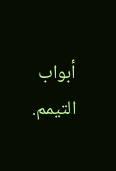أبواب التيمم.